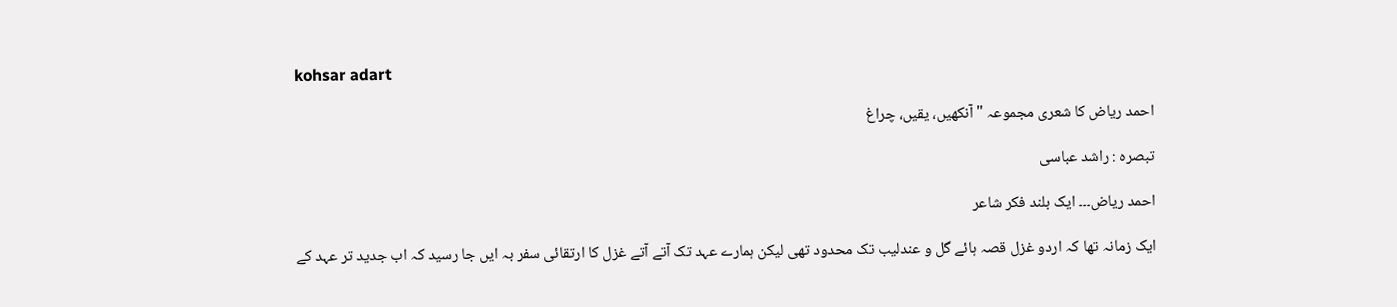kohsar adart

احمد ریاض کا شعری مجموعہ "آنکھیں، یقیں، چراغ

تبصرہ : راشد عباسی

احمد ریاض۔۔۔ ایک بلند فکر شاعر

ایک زمانہ تھا کہ اردو غزل قصہ ہائے گل و عندلیب تک محدود تھی لیکن ہمارے عہد تک آتے آتے غزل کا ارتقائی سفر بہ ایں جا رسید کہ اب جدید تر عہد کے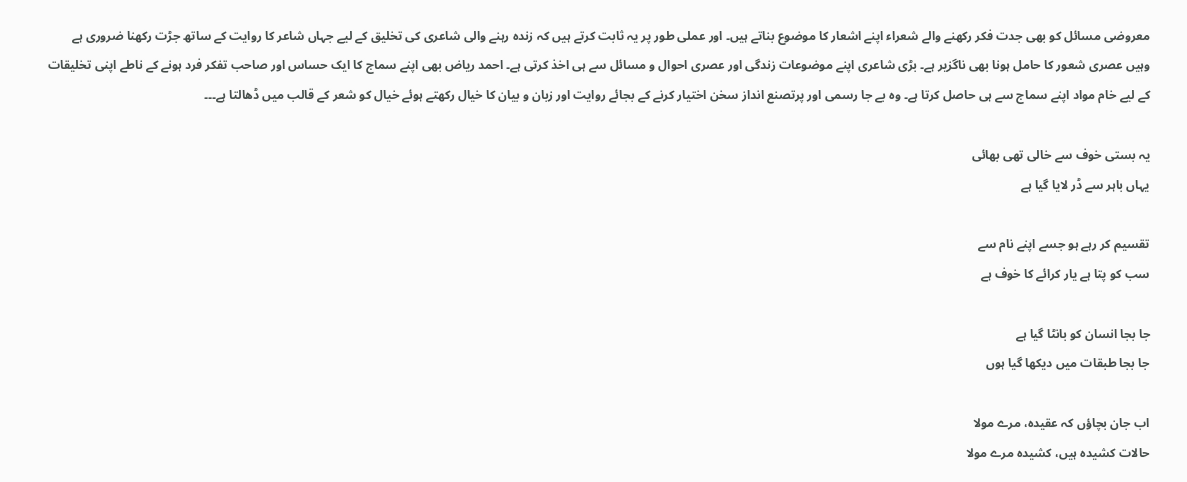معروضی مسائل کو بھی جدت فکر رکھنے والے شعراء اپنے اشعار کا موضوع بناتے ہیں۔ اور عملی طور پر یہ ثابت کرتے ہیں کہ زندہ رہنے والی شاعری کی تخلیق کے لیے جہاں شاعر کا روایت کے ساتھ جڑت رکھنا ضروری ہے وہیں عصری شعور کا حامل ہونا بھی ناگزیر ہے۔ بڑی شاعری اپنے موضوعات زندگی اور عصری احوال و مسائل سے ہی اخذ کرتی ہے۔ احمد ریاض بھی اپنے سماج کا ایک حساس اور صاحب تفکر فرد ہونے کے ناطے اپنی تخلیقات کے لیے خام مواد اپنے سماج سے ہی حاصل کرتا ہے۔ وہ بے جا رسمی اور پرتصنع انداز سخن اختیار کرنے کے بجائے روایت اور زبان و بیان کا خیال رکھتے ہوئے خیال کو شعر کے قالب میں ڈھالتا ہے۔۔۔

یہ بستی خوف سے خالی تھی بھائی
یہاں باہر سے ڈر لایا گیا ہے

تقسیم کر رہے ہو جسے اپنے نام سے
سب کو پتا ہے یار کرائے کا خوف ہے

جا بجا انسان کو بانٹا گیا ہے
جا بجا طبقات میں دیکھا گیا ہوں

اب جان بچاؤں کہ عقیدہ، مرے مولا
حالات کشیدہ ہیں، کشیدہ مرے مولا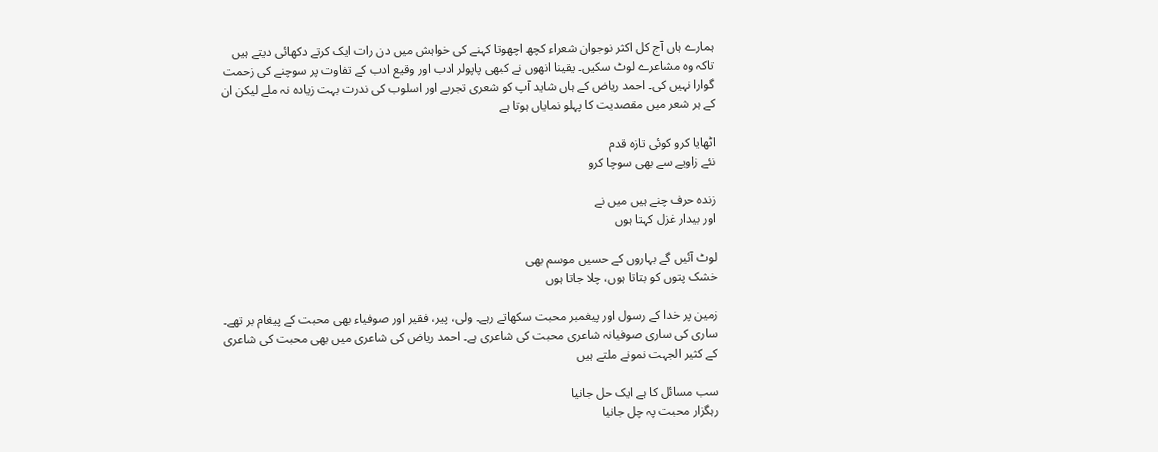ہمارے ہاں آج کل اکثر نوجوان شعراء کچھ اچھوتا کہنے کی خواہش میں دن رات ایک کرتے دکھائی دیتے ہیں تاکہ وہ مشاعرے لوٹ سکیں۔ یقینا انھوں نے کبھی پاپولر ادب اور وقیع ادب کے تفاوت پر سوچنے کی زحمت گوارا نہیں کی۔ احمد ریاض کے ہاں شاید آپ کو شعری تجربے اور اسلوب کی ندرت بہت زیادہ نہ ملے لیکن ان کے ہر شعر میں مقصدیت کا پہلو نمایاں ہوتا ہے

اٹھایا کرو کوئی تازہ قدم
نئے زاویے سے بھی سوچا کرو

زندہ حرف چنے ہیں میں نے
اور بیدار غزل کہتا ہوں

لوٹ آئیں گے بہاروں کے حسیں موسم بھی
خشک پتوں کو بتاتا ہوں، چلا جاتا ہوں

زمین پر خدا کے رسول اور پیغمبر محبت سکھاتے رہے۔ ولی، پیر، فقیر اور صوفیاء بھی محبت کے پیغام بر تھے۔ ساری کی ساری صوفیانہ شاعری محبت کی شاعری ہے۔ احمد ریاض کی شاعری میں بھی محبت کی شاعری کے کثیر الجہت نمونے ملتے ہیں

سب مسائل کا ہے ایک حل جانیا
رہگزار محبت پہ چل جانیا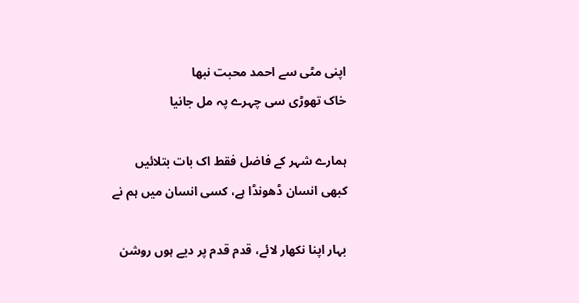اپنی مٹی سے احمد محبت نبھا
خاک تھوڑی سی چہرے پہ مل جانیا

ہمارے شہر کے فاضل فقط اک بات بتلائیں
کبھی انسان ڈھونڈا ہے، کسی انسان میں ہم نے

بہار اپنا نکھار لائے، قدم قدم پر دیے ہوں روشن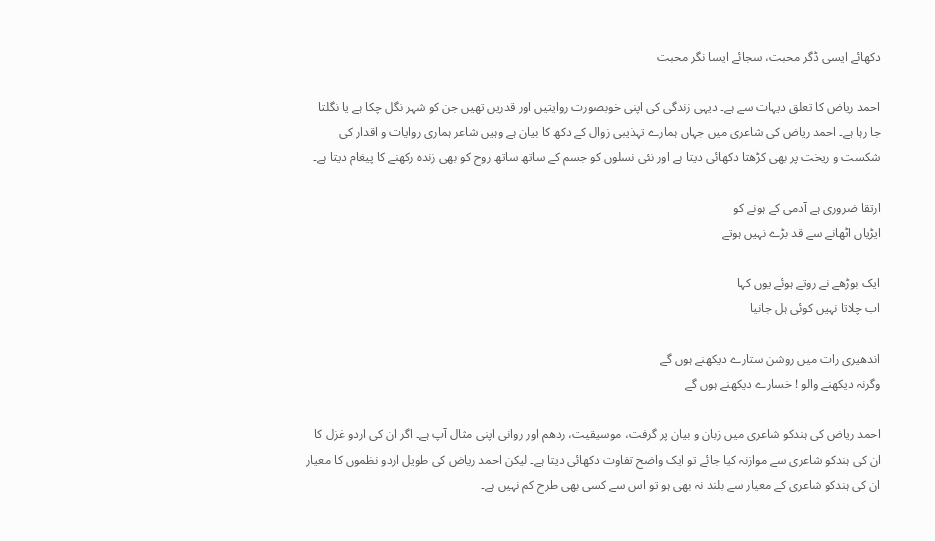دکھائے ایسی ڈگر محبت، سجائے ایسا نگر محبت

احمد ریاض کا تعلق دیہات سے ہے۔ دیہی زندگی کی اپنی خوبصورت روایتیں اور قدریں تھیں جن کو شہر نگل چکا ہے یا نگلتا جا رہا ہے۔ احمد ریاض کی شاعری میں جہاں ہمارے تہذیبی زوال کے دکھ کا بیان ہے وہیں شاعر ہماری روایات و اقدار کی شکست و ریخت پر بھی کڑھتا دکھائی دیتا ہے اور نئی نسلوں کو جسم کے ساتھ ساتھ روح کو بھی زندہ رکھنے کا پیغام دیتا ہے۔

ارتقا ضروری ہے آدمی کے ہونے کو
ایڑیاں اٹھانے سے قد بڑے نہیں ہوتے

ایک بوڑھے نے روتے ہوئے یوں کہا
اب چلاتا نہیں کوئی ہل جانیا

اندھیری رات میں روشن ستارے دیکھنے ہوں گے
وگرنہ دیکھنے والو ! خسارے دیکھنے ہوں گے

احمد ریاض کی ہندکو شاعری میں زبان و بیان پر گرفت، موسیقیت، ردھم اور روانی اپنی مثال آپ ہے۔ اگر ان کی اردو غزل کا ان کی ہندکو شاعری سے موازنہ کیا جائے تو ایک واضح تفاوت دکھائی دیتا ہے۔ لیکن احمد ریاض کی طویل اردو نظموں کا معیار ان کی ہندکو شاعری کے معیار سے بلند نہ بھی ہو تو اس سے کسی بھی طرح کم نہیں ہے۔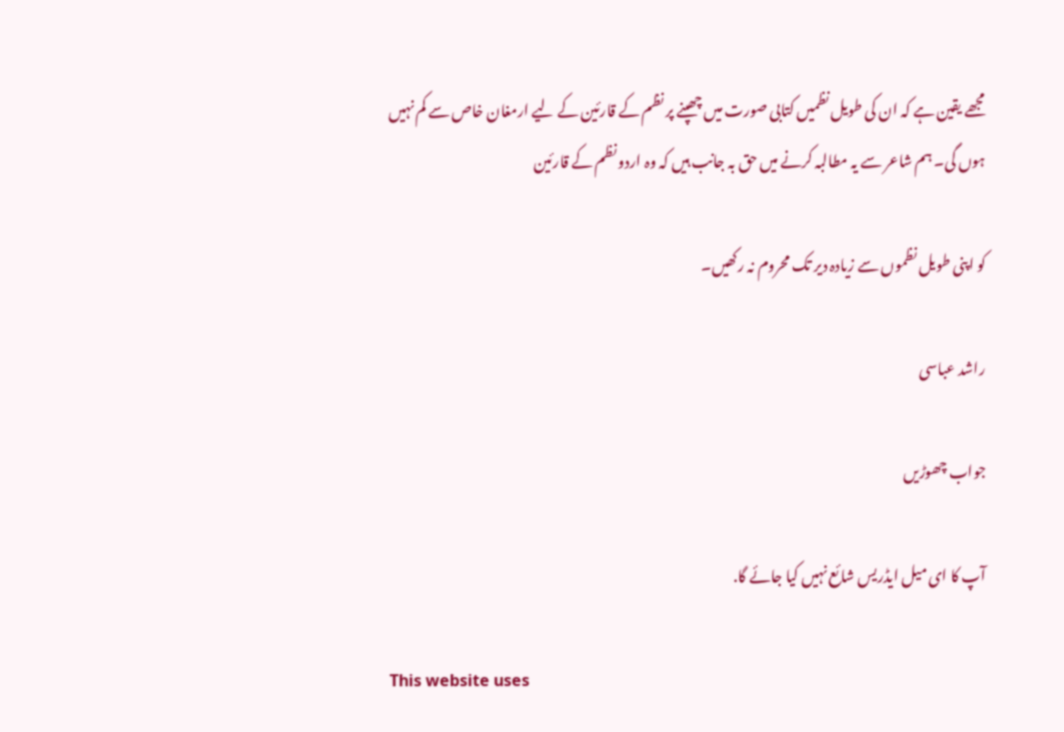مجھے یقین ہے کہ ان کی طویل نظمیں کتابی صورت میں چھپنے پر نظم کے قارئین کے لیے ارمغان خاص سے کم نہیں ہوں گی۔ ہم شاعر سے یہ مطالبہ کرنے میں حق بہ جانب ہیں کہ وہ اردو نظم کے قارئین

کو اپنی طویل نظموں سے زیادہ دیر تک محروم نہ رکھیں۔

راشد عباسی

جواب چھوڑیں

آپ کا ای میل ایڈریس شائع نہیں کیا جائے گا.

This website uses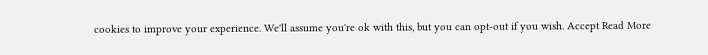cookies to improve your experience. We'll assume you're ok with this, but you can opt-out if you wish. Accept Read More